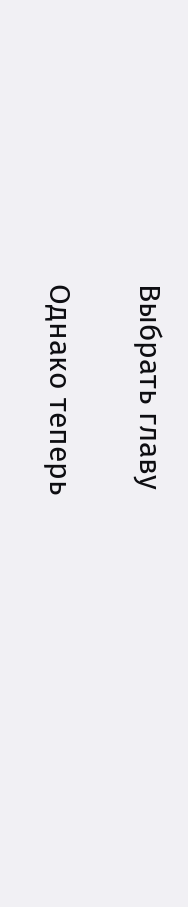Выбрать главу

Однако теперь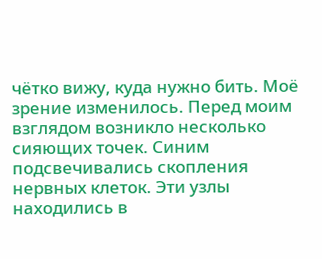чётко вижу, куда нужно бить. Моё зрение изменилось. Перед моим взглядом возникло несколько сияющих точек. Синим подсвечивались скопления нервных клеток. Эти узлы находились в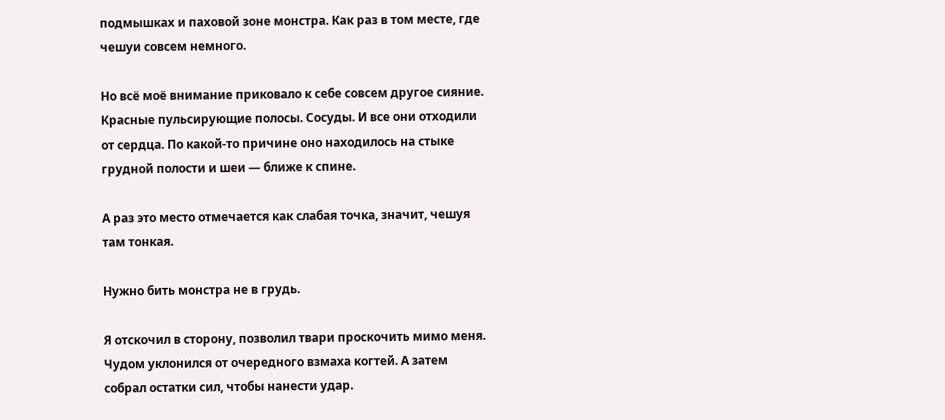подмышках и паховой зоне монстра. Как раз в том месте, где чешуи совсем немного.

Но всё моё внимание приковало к себе совсем другое сияние. Красные пульсирующие полосы. Сосуды. И все они отходили от сердца. По какой-то причине оно находилось на стыке грудной полости и шеи — ближе к спине.

А раз это место отмечается как слабая точка, значит, чешуя там тонкая.

Нужно бить монстра не в грудь.

Я отскочил в сторону, позволил твари проскочить мимо меня. Чудом уклонился от очередного взмаха когтей. А затем собрал остатки сил, чтобы нанести удар.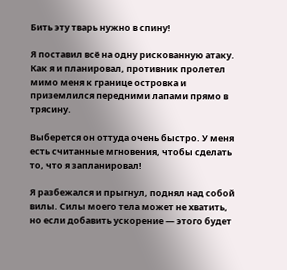Бить эту тварь нужно в спину!

Я поставил всё на одну рискованную атаку. Как я и планировал, противник пролетел мимо меня к границе островка и приземлился передними лапами прямо в трясину.

Выберется он оттуда очень быстро. У меня есть считанные мгновения, чтобы сделать то, что я запланировал!

Я разбежался и прыгнул, поднял над собой вилы. Силы моего тела может не хватить, но если добавить ускорение — этого будет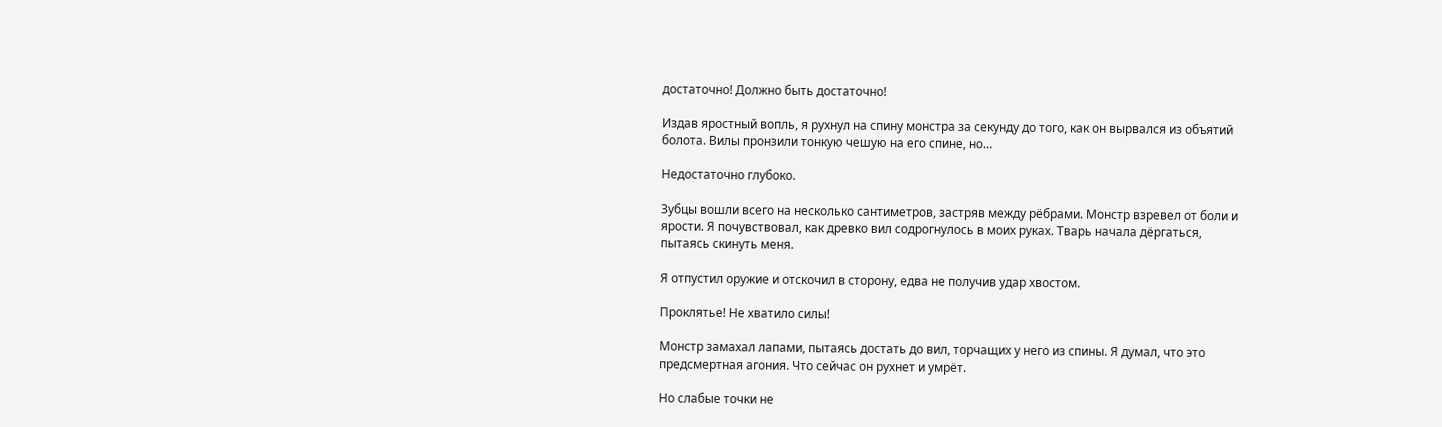достаточно! Должно быть достаточно!

Издав яростный вопль, я рухнул на спину монстра за секунду до того, как он вырвался из объятий болота. Вилы пронзили тонкую чешую на его спине, но…

Недостаточно глубоко.

Зубцы вошли всего на несколько сантиметров, застряв между рёбрами. Монстр взревел от боли и ярости. Я почувствовал, как древко вил содрогнулось в моих руках. Тварь начала дёргаться, пытаясь скинуть меня.

Я отпустил оружие и отскочил в сторону, едва не получив удар хвостом.

Проклятье! Не хватило силы!

Монстр замахал лапами, пытаясь достать до вил, торчащих у него из спины. Я думал, что это предсмертная агония. Что сейчас он рухнет и умрёт.

Но слабые точки не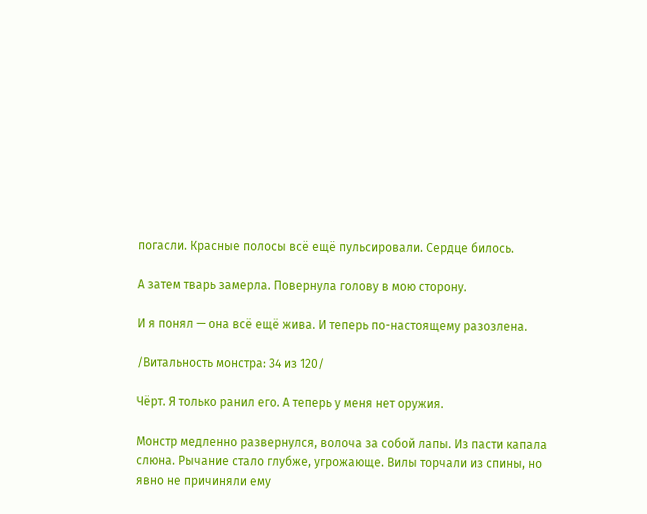погасли. Красные полосы всё ещё пульсировали. Сердце билось.

А затем тварь замерла. Повернула голову в мою сторону.

И я понял — она всё ещё жива. И теперь по-настоящему разозлена.

/Витальность монстра: 34 из 120/

Чёрт. Я только ранил его. А теперь у меня нет оружия.

Монстр медленно развернулся, волоча за собой лапы. Из пасти капала слюна. Рычание стало глубже, угрожающе. Вилы торчали из спины, но явно не причиняли ему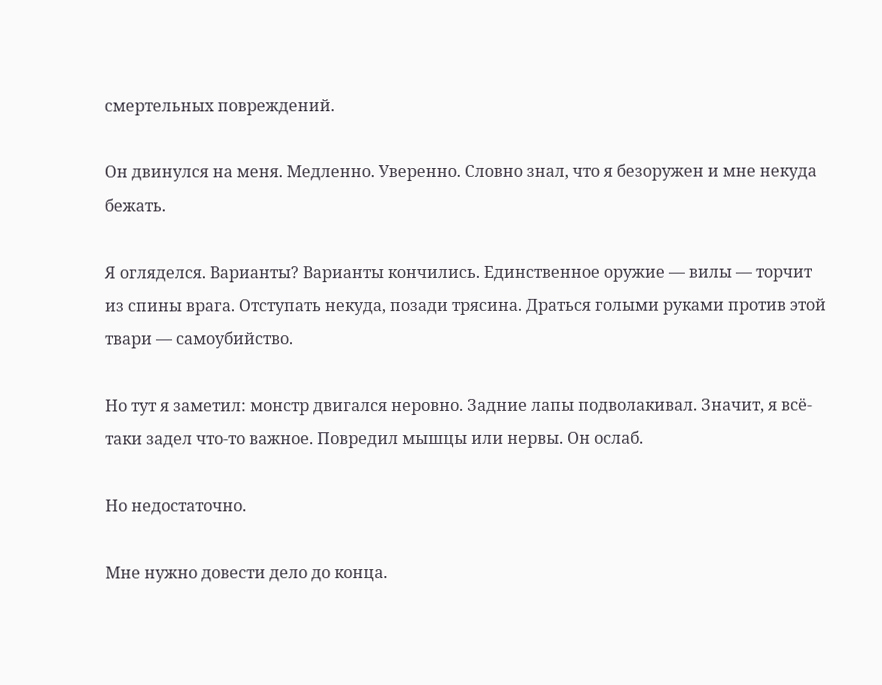смертельных повреждений.

Он двинулся на меня. Медленно. Уверенно. Словно знал, что я безоружен и мне некуда бежать.

Я огляделся. Варианты? Варианты кончились. Единственное оружие — вилы — торчит из спины врага. Отступать некуда, позади трясина. Драться голыми руками против этой твари — самоубийство.

Но тут я заметил: монстр двигался неровно. Задние лапы подволакивал. Значит, я всё-таки задел что-то важное. Повредил мышцы или нервы. Он ослаб.

Но недостаточно.

Мне нужно довести дело до конца.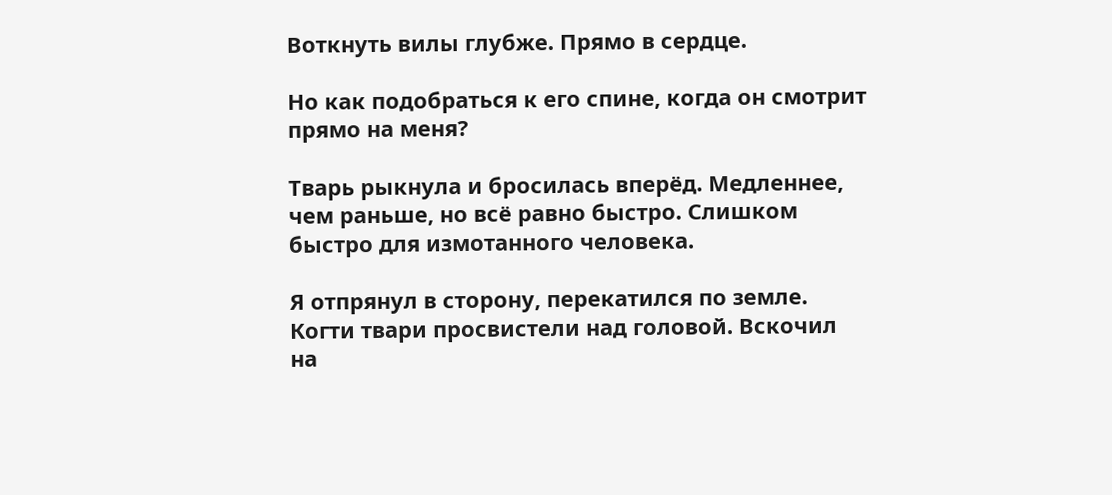Воткнуть вилы глубже. Прямо в сердце.

Но как подобраться к его спине, когда он смотрит прямо на меня?

Тварь рыкнула и бросилась вперёд. Медленнее, чем раньше, но всё равно быстро. Слишком быстро для измотанного человека.

Я отпрянул в сторону, перекатился по земле. Когти твари просвистели над головой. Вскочил на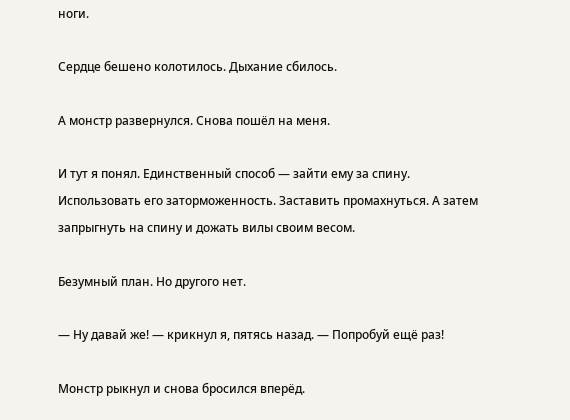ноги.

Сердце бешено колотилось. Дыхание сбилось.

А монстр развернулся. Снова пошёл на меня.

И тут я понял. Единственный способ — зайти ему за спину. Использовать его заторможенность. Заставить промахнуться. А затем запрыгнуть на спину и дожать вилы своим весом.

Безумный план. Но другого нет.

— Ну давай же! — крикнул я, пятясь назад. — Попробуй ещё раз!

Монстр рыкнул и снова бросился вперёд.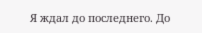Я ждал до последнего. До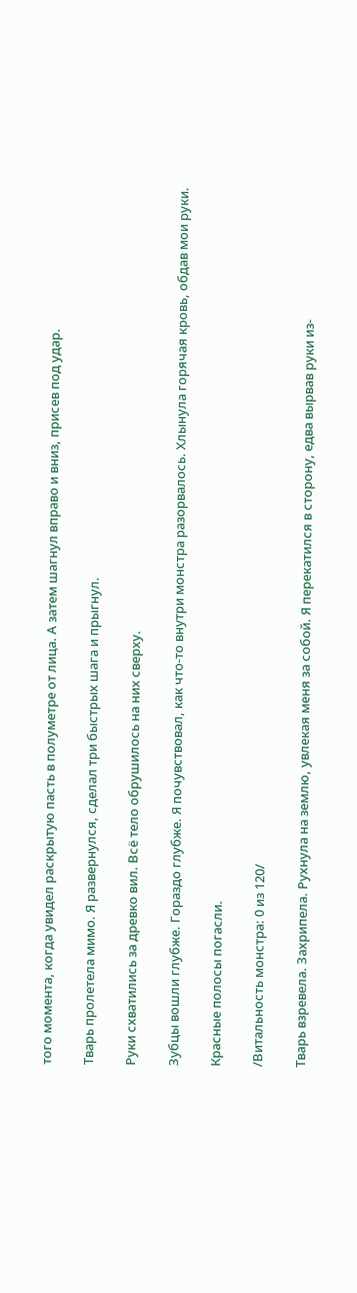того момента, когда увидел раскрытую пасть в полуметре от лица. А затем шагнул вправо и вниз, присев под удар.

Тварь пролетела мимо. Я развернулся, сделал три быстрых шага и прыгнул.

Руки схватились за древко вил. Всё тело обрушилось на них сверху.

Зубцы вошли глубже. Гораздо глубже. Я почувствовал, как что-то внутри монстра разорвалось. Хлынула горячая кровь, обдав мои руки.

Красные полосы погасли.

/Витальность монстра: 0 из 120/

Тварь взревела. Захрипела. Рухнула на землю, увлекая меня за собой. Я перекатился в сторону, едва вырвав руки из-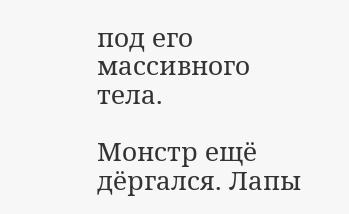под его массивного тела.

Монстр ещё дёргался. Лапы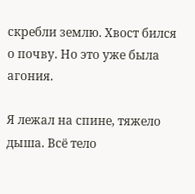скребли землю. Хвост бился о почву. Но это уже была агония.

Я лежал на спине, тяжело дыша. Всё тело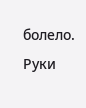болело. Руки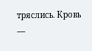тряслись. Кровь —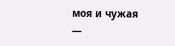моя и чужая —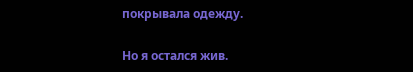покрывала одежду.

Но я остался жив.